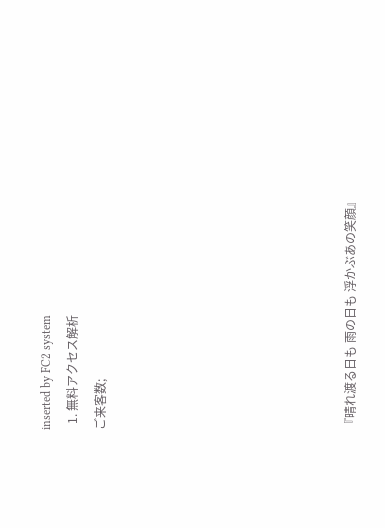inserted by FC2 system
  1. 無料アクセス解析
ご来客数;








『晴れ渡る日も 雨の日も 浮かぶあの笑顔』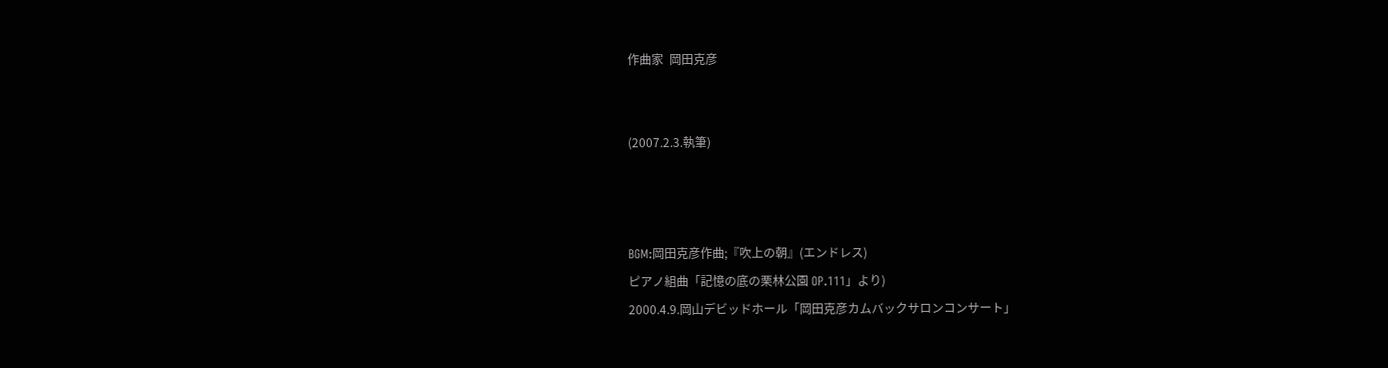作曲家  岡田克彦


(2007.2.3.執筆)



BGM:岡田克彦作曲;『吹上の朝』(エンドレス)
ピアノ組曲「記憶の底の栗林公園 OP.111」より)
2000.4.9.岡山デビッドホール「岡田克彦カムバックサロンコンサート」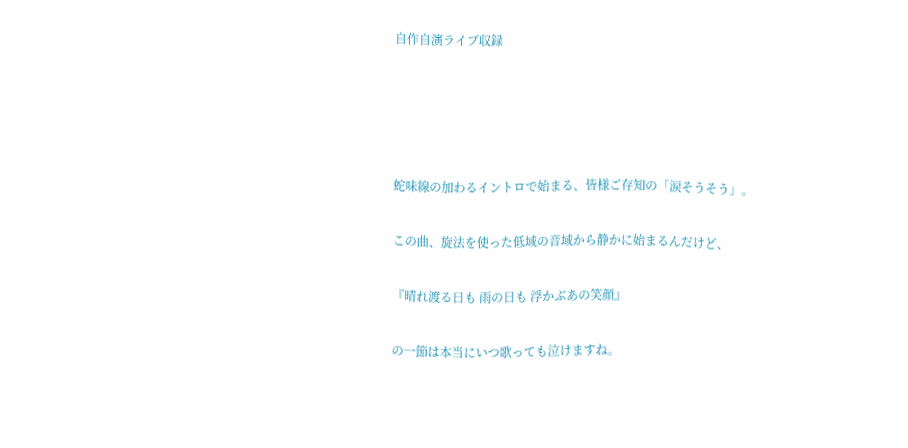自作自演ライブ収録







蛇味線の加わるイントロで始まる、皆様ご存知の「涙そうそう」。


この曲、旋法を使った低域の音域から静かに始まるんだけど、


『晴れ渡る日も 雨の日も 浮かぶあの笑顔』


の一節は本当にいつ歌っても泣けますね。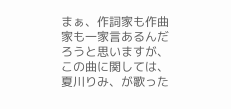まぁ、作詞家も作曲家も一家言あるんだろうと思いますが、この曲に関しては、夏川りみ、が歌った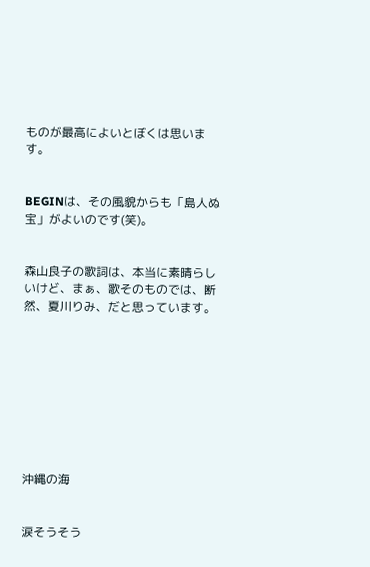ものが最高によいとぼくは思います。


BEGINは、その風貌からも「島人ぬ宝」がよいのです(笑)。


森山良子の歌詞は、本当に素晴らしいけど、まぁ、歌そのものでは、断然、夏川りみ、だと思っています。









沖縄の海


涙そうそう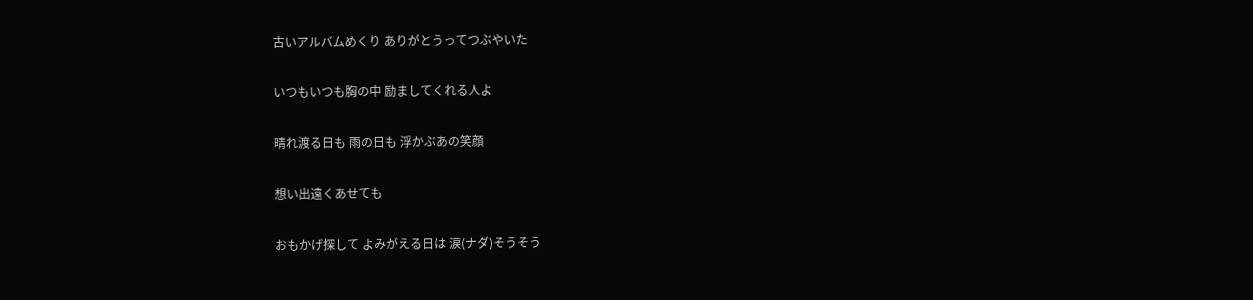古いアルバムめくり ありがとうってつぶやいた

いつもいつも胸の中 励ましてくれる人よ

晴れ渡る日も 雨の日も 浮かぶあの笑顔

想い出遠くあせても

おもかげ探して よみがえる日は 涙(ナダ)そうそう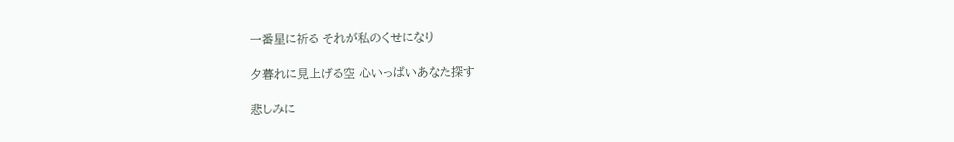一番星に祈る それが私のくせになり

夕暮れに見上げる空 心いっぱいあなた探す

悲しみに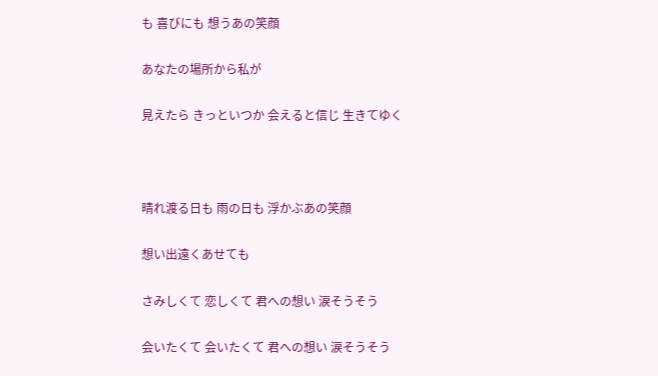も 喜びにも 想うあの笑顔

あなたの場所から私が

見えたら きっといつか 会えると信じ 生きてゆく



晴れ渡る日も 雨の日も 浮かぶあの笑顔

想い出遠くあせても

さみしくて 恋しくて 君への想い 涙そうそう

会いたくて 会いたくて 君への想い 涙そうそう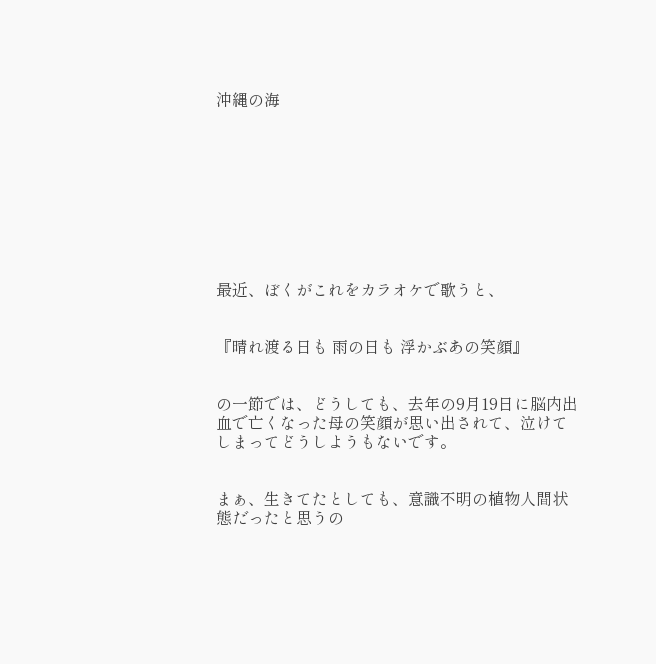沖縄の海









最近、ぼくがこれをカラオケで歌うと、


『晴れ渡る日も 雨の日も 浮かぶあの笑顔』


の一節では、どうしても、去年の9月19日に脳内出血で亡くなった母の笑顔が思い出されて、泣けてしまってどうしようもないです。


まぁ、生きてたとしても、意識不明の植物人間状態だったと思うの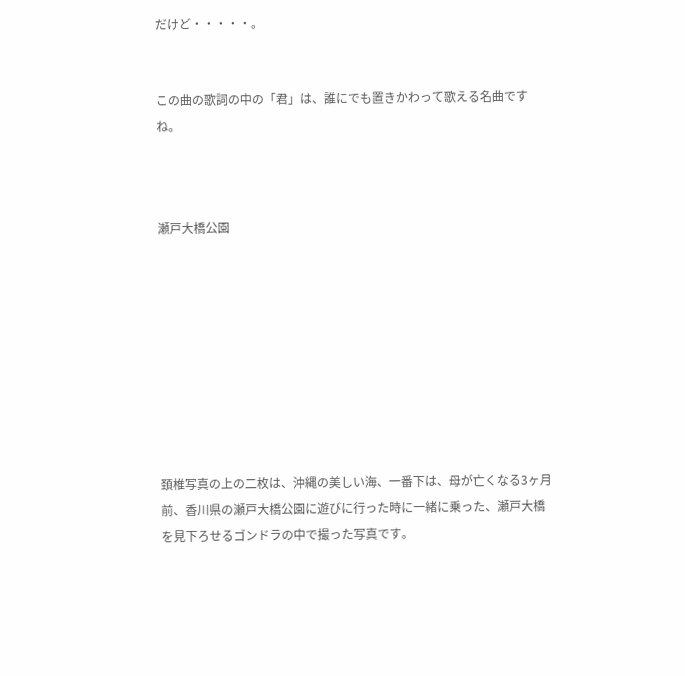だけど・・・・・。


この曲の歌詞の中の「君」は、誰にでも置きかわって歌える名曲ですね。



瀬戸大橋公園









頚椎写真の上の二枚は、沖縄の美しい海、一番下は、母が亡くなる3ヶ月前、香川県の瀬戸大橋公園に遊びに行った時に一緒に乗った、瀬戸大橋を見下ろせるゴンドラの中で撮った写真です。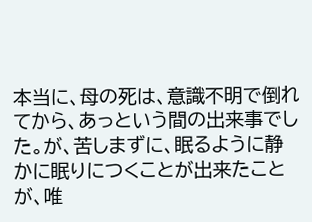本当に、母の死は、意識不明で倒れてから、あっという間の出来事でした。が、苦しまずに、眠るように静かに眠りにつくことが出来たことが、唯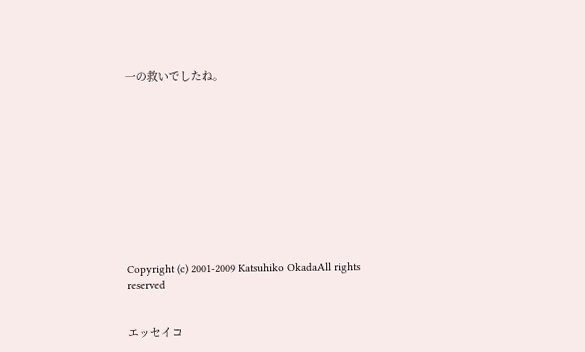一の救いでしたね。











Copyright (c) 2001-2009 Katsuhiko OkadaAll rights reserved


エッセイコ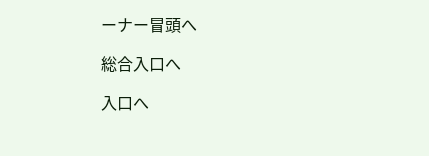ーナー冒頭へ

総合入口へ

入口へ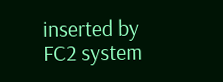inserted by FC2 system